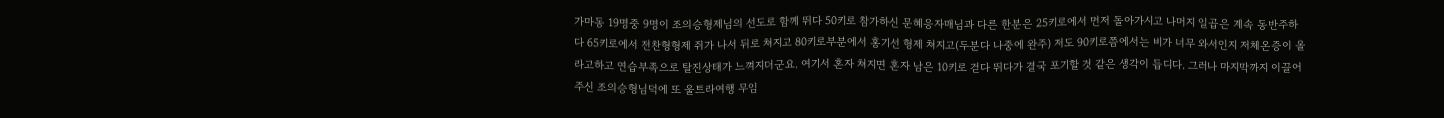가마동 19명중 9명이 조의승형제님의 선도로 함께 뛰다 50키로 참가하신 문혜응자매님과 다른 한분은 25키로에서 먼저 돌아가시고 나머지 일곱은 계속 동반주하다 65키로에서 전찬형형제 쥐가 나서 뒤로 쳐지고 80키로부분에서 홍기선 형제 쳐지고(두분다 나중에 완주) 저도 90키로쯤에서는 비가 너무 와서인지 저체온증이 올라고하고 연습부족으로 탈진상태가 느껴지더군요. 여기서 혼자 쳐지면 혼자 남은 10키로 걷다 뛰다가 결국 포기할 것 같은 생각이 듭디다. 그러나 마지막까지 이끌어 주신 조의승형님덕에 또 울트라여행 무임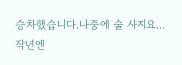승차했습니다.나중에 술 사지요...
작년엔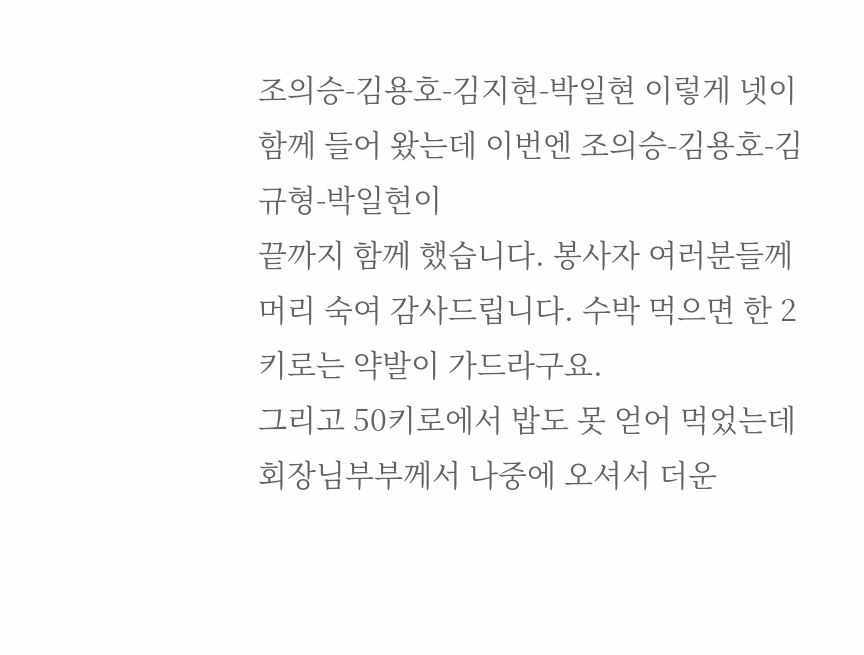조의승-김용호-김지현-박일현 이렇게 넷이 함께 들어 왔는데 이번엔 조의승-김용호-김규형-박일현이
끝까지 함께 했습니다. 봉사자 여러분들께 머리 숙여 감사드립니다. 수박 먹으면 한 2키로는 약발이 가드라구요.
그리고 50키로에서 밥도 못 얻어 먹었는데 회장님부부께서 나중에 오셔서 더운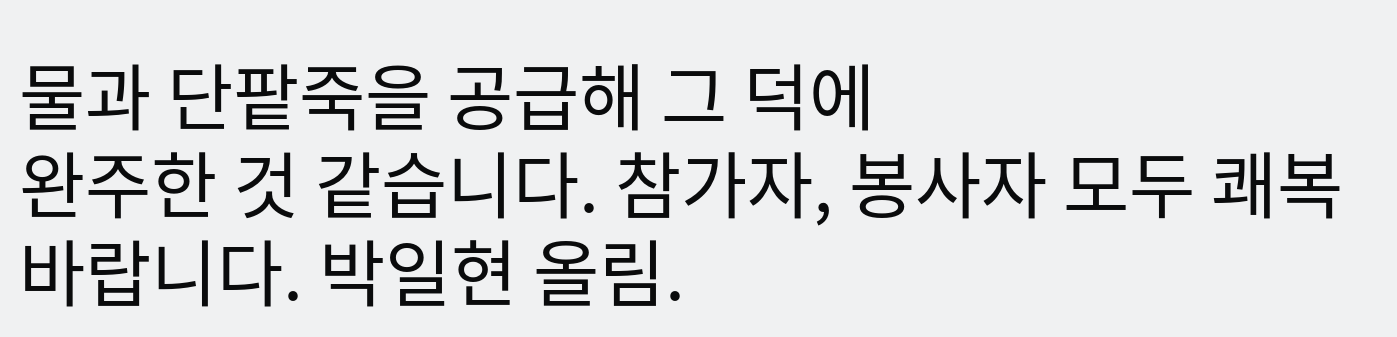물과 단팥죽을 공급해 그 덕에
완주한 것 같습니다. 참가자, 봉사자 모두 쾌복바랍니다. 박일현 올림.